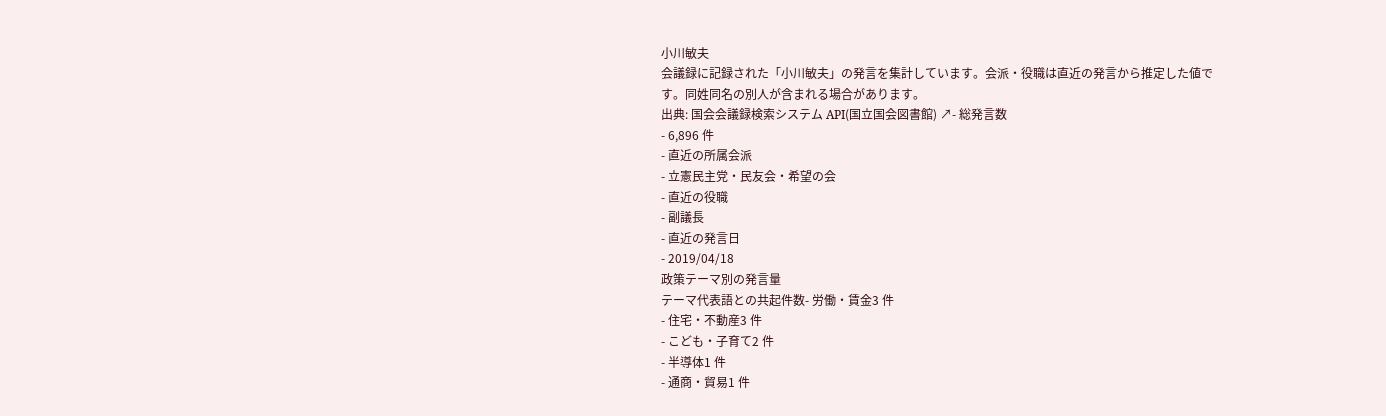小川敏夫
会議録に記録された「小川敏夫」の発言を集計しています。会派・役職は直近の発言から推定した値です。同姓同名の別人が含まれる場合があります。
出典: 国会会議録検索システム API(国立国会図書館) ↗- 総発言数
- 6,896 件
- 直近の所属会派
- 立憲民主党・民友会・希望の会
- 直近の役職
- 副議長
- 直近の発言日
- 2019/04/18
政策テーマ別の発言量
テーマ代表語との共起件数- 労働・賃金3 件
- 住宅・不動産3 件
- こども・子育て2 件
- 半導体1 件
- 通商・貿易1 件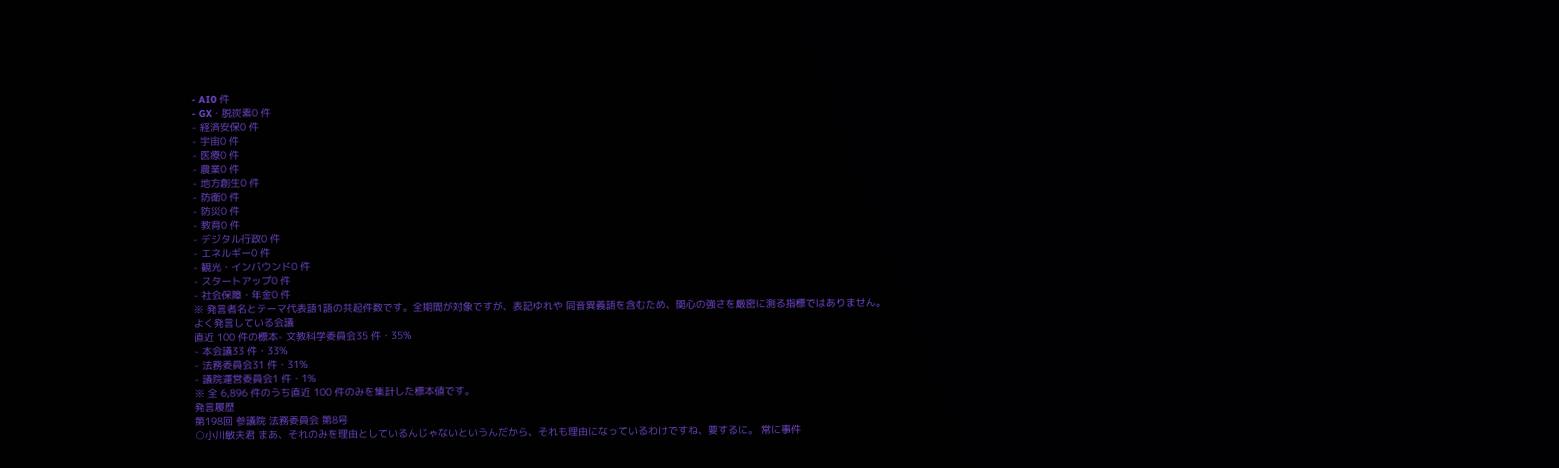- AI0 件
- GX・脱炭素0 件
- 経済安保0 件
- 宇宙0 件
- 医療0 件
- 農業0 件
- 地方創生0 件
- 防衛0 件
- 防災0 件
- 教育0 件
- デジタル行政0 件
- エネルギー0 件
- 観光・インバウンド0 件
- スタートアップ0 件
- 社会保障・年金0 件
※ 発言者名とテーマ代表語1語の共起件数です。全期間が対象ですが、表記ゆれや 同音異義語を含むため、関心の強さを厳密に測る指標ではありません。
よく発言している会議
直近 100 件の標本- 文教科学委員会35 件・35%
- 本会議33 件・33%
- 法務委員会31 件・31%
- 議院運営委員会1 件・1%
※ 全 6,896 件のうち直近 100 件のみを集計した標本値です。
発言履歴
第198回 参議院 法務委員会 第8号
○小川敏夫君 まあ、それのみを理由としているんじゃないというんだから、それも理由になっているわけですね、要するに。 常に事件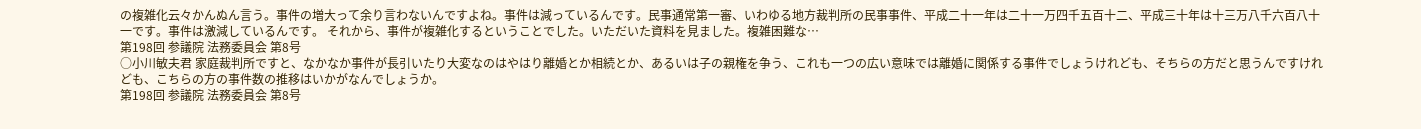の複雑化云々かんぬん言う。事件の増大って余り言わないんですよね。事件は減っているんです。民事通常第一審、いわゆる地方裁判所の民事事件、平成二十一年は二十一万四千五百十二、平成三十年は十三万八千六百八十一です。事件は激減しているんです。 それから、事件が複雑化するということでした。いただいた資料を見ました。複雑困難な…
第198回 参議院 法務委員会 第8号
○小川敏夫君 家庭裁判所ですと、なかなか事件が長引いたり大変なのはやはり離婚とか相続とか、あるいは子の親権を争う、これも一つの広い意味では離婚に関係する事件でしょうけれども、そちらの方だと思うんですけれども、こちらの方の事件数の推移はいかがなんでしょうか。
第198回 参議院 法務委員会 第8号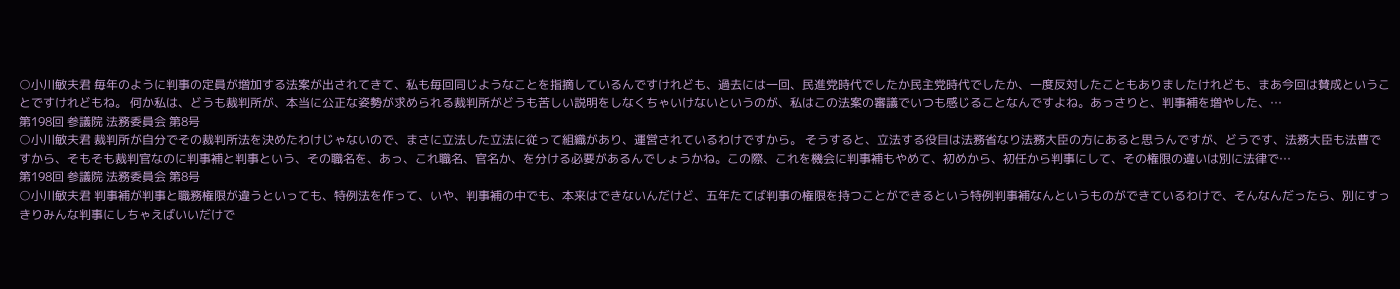○小川敏夫君 毎年のように判事の定員が増加する法案が出されてきて、私も毎回同じようなことを指摘しているんですけれども、過去には一回、民進党時代でしたか民主党時代でしたか、一度反対したこともありましたけれども、まあ今回は賛成ということですけれどもね。 何か私は、どうも裁判所が、本当に公正な姿勢が求められる裁判所がどうも苦しい説明をしなくちゃいけないというのが、私はこの法案の審議でいつも感じることなんですよね。あっさりと、判事補を増やした、…
第198回 参議院 法務委員会 第8号
○小川敏夫君 裁判所が自分でその裁判所法を決めたわけじゃないので、まさに立法した立法に従って組織があり、運営されているわけですから。 そうすると、立法する役目は法務省なり法務大臣の方にあると思うんですが、どうです、法務大臣も法曹ですから、そもそも裁判官なのに判事補と判事という、その職名を、あっ、これ職名、官名か、を分ける必要があるんでしょうかね。この際、これを機会に判事補もやめて、初めから、初任から判事にして、その権限の違いは別に法律で…
第198回 参議院 法務委員会 第8号
○小川敏夫君 判事補が判事と職務権限が違うといっても、特例法を作って、いや、判事補の中でも、本来はできないんだけど、五年たてば判事の権限を持つことができるという特例判事補なんというものができているわけで、そんなんだったら、別にすっきりみんな判事にしちゃえばいいだけで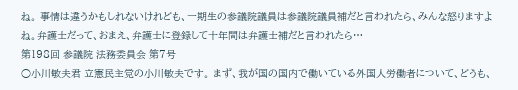ね。 事情は違うかもしれないけれども、一期生の参議院議員は参議院議員補だと言われたら、みんな怒りますよね。弁護士だって、おまえ、弁護士に登録して十年間は弁護士補だと言われたら…
第198回 参議院 法務委員会 第7号
○小川敏夫君 立憲民主党の小川敏夫です。 まず、我が国の国内で働いている外国人労働者について、どうも、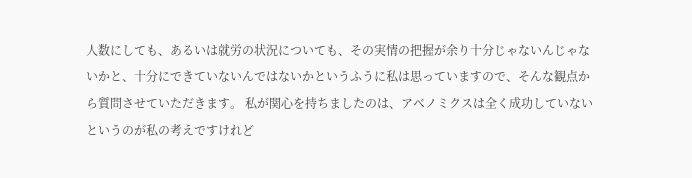人数にしても、あるいは就労の状況についても、その実情の把握が余り十分じゃないんじゃないかと、十分にできていないんではないかというふうに私は思っていますので、そんな観点から質問させていただきます。 私が関心を持ちましたのは、アベノミクスは全く成功していないというのが私の考えですけれど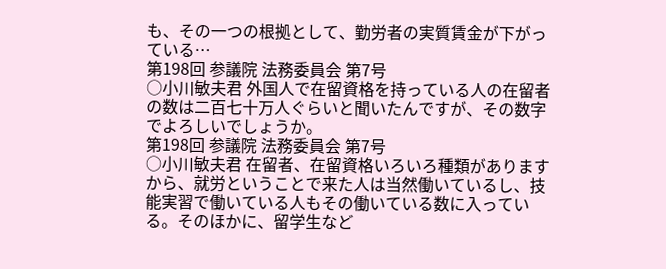も、その一つの根拠として、勤労者の実質賃金が下がっている…
第198回 参議院 法務委員会 第7号
○小川敏夫君 外国人で在留資格を持っている人の在留者の数は二百七十万人ぐらいと聞いたんですが、その数字でよろしいでしょうか。
第198回 参議院 法務委員会 第7号
○小川敏夫君 在留者、在留資格いろいろ種類がありますから、就労ということで来た人は当然働いているし、技能実習で働いている人もその働いている数に入っている。そのほかに、留学生など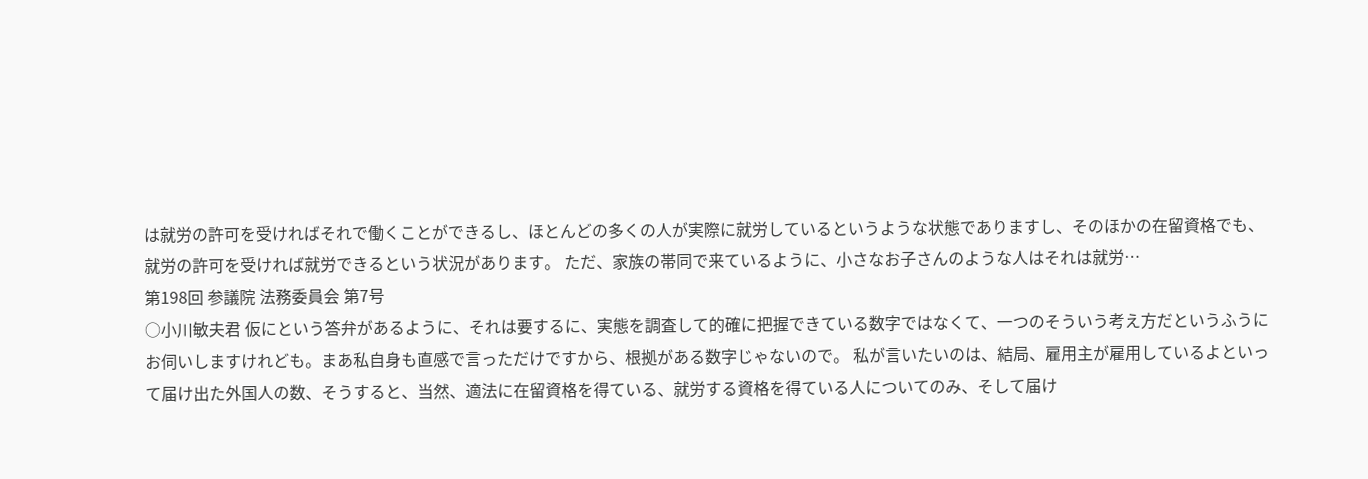は就労の許可を受ければそれで働くことができるし、ほとんどの多くの人が実際に就労しているというような状態でありますし、そのほかの在留資格でも、就労の許可を受ければ就労できるという状況があります。 ただ、家族の帯同で来ているように、小さなお子さんのような人はそれは就労…
第198回 参議院 法務委員会 第7号
○小川敏夫君 仮にという答弁があるように、それは要するに、実態を調査して的確に把握できている数字ではなくて、一つのそういう考え方だというふうにお伺いしますけれども。まあ私自身も直感で言っただけですから、根拠がある数字じゃないので。 私が言いたいのは、結局、雇用主が雇用しているよといって届け出た外国人の数、そうすると、当然、適法に在留資格を得ている、就労する資格を得ている人についてのみ、そして届け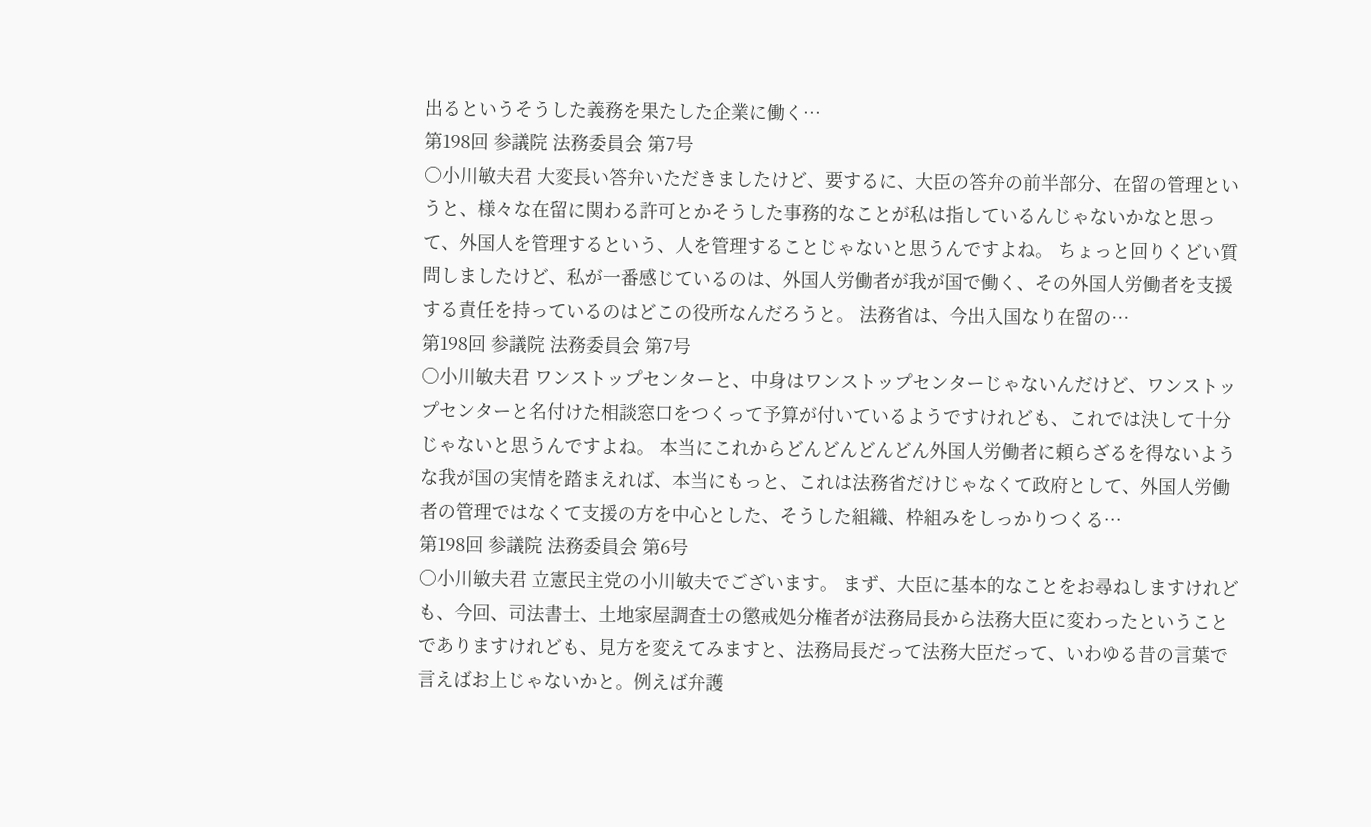出るというそうした義務を果たした企業に働く…
第198回 参議院 法務委員会 第7号
○小川敏夫君 大変長い答弁いただきましたけど、要するに、大臣の答弁の前半部分、在留の管理というと、様々な在留に関わる許可とかそうした事務的なことが私は指しているんじゃないかなと思って、外国人を管理するという、人を管理することじゃないと思うんですよね。 ちょっと回りくどい質問しましたけど、私が一番感じているのは、外国人労働者が我が国で働く、その外国人労働者を支援する責任を持っているのはどこの役所なんだろうと。 法務省は、今出入国なり在留の…
第198回 参議院 法務委員会 第7号
○小川敏夫君 ワンストップセンターと、中身はワンストップセンターじゃないんだけど、ワンストップセンターと名付けた相談窓口をつくって予算が付いているようですけれども、これでは決して十分じゃないと思うんですよね。 本当にこれからどんどんどんどん外国人労働者に頼らざるを得ないような我が国の実情を踏まえれば、本当にもっと、これは法務省だけじゃなくて政府として、外国人労働者の管理ではなくて支援の方を中心とした、そうした組織、枠組みをしっかりつくる…
第198回 参議院 法務委員会 第6号
○小川敏夫君 立憲民主党の小川敏夫でございます。 まず、大臣に基本的なことをお尋ねしますけれども、今回、司法書士、土地家屋調査士の懲戒処分権者が法務局長から法務大臣に変わったということでありますけれども、見方を変えてみますと、法務局長だって法務大臣だって、いわゆる昔の言葉で言えばお上じゃないかと。例えば弁護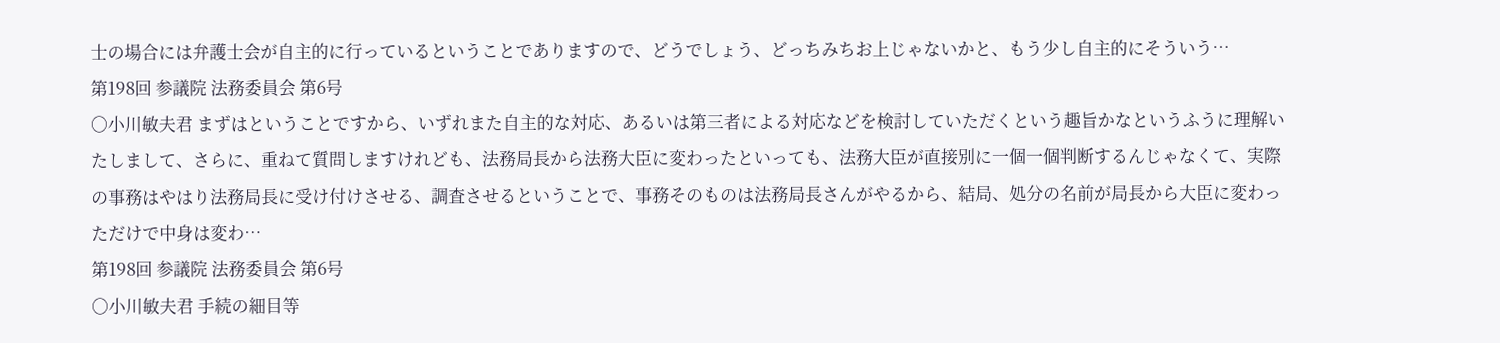士の場合には弁護士会が自主的に行っているということでありますので、どうでしょう、どっちみちお上じゃないかと、もう少し自主的にそういう…
第198回 参議院 法務委員会 第6号
○小川敏夫君 まずはということですから、いずれまた自主的な対応、あるいは第三者による対応などを検討していただくという趣旨かなというふうに理解いたしまして、さらに、重ねて質問しますけれども、法務局長から法務大臣に変わったといっても、法務大臣が直接別に一個一個判断するんじゃなくて、実際の事務はやはり法務局長に受け付けさせる、調査させるということで、事務そのものは法務局長さんがやるから、結局、処分の名前が局長から大臣に変わっただけで中身は変わ…
第198回 参議院 法務委員会 第6号
○小川敏夫君 手続の細目等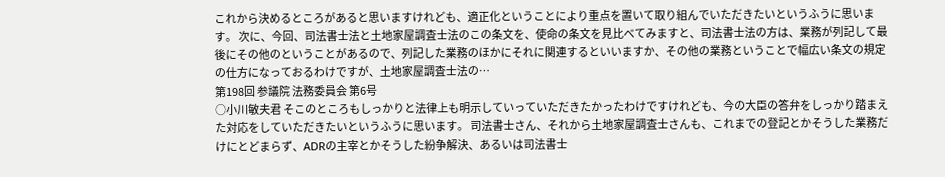これから決めるところがあると思いますけれども、適正化ということにより重点を置いて取り組んでいただきたいというふうに思います。 次に、今回、司法書士法と土地家屋調査士法のこの条文を、使命の条文を見比べてみますと、司法書士法の方は、業務が列記して最後にその他のということがあるので、列記した業務のほかにそれに関連するといいますか、その他の業務ということで幅広い条文の規定の仕方になっておるわけですが、土地家屋調査士法の…
第198回 参議院 法務委員会 第6号
○小川敏夫君 そこのところもしっかりと法律上も明示していっていただきたかったわけですけれども、今の大臣の答弁をしっかり踏まえた対応をしていただきたいというふうに思います。 司法書士さん、それから土地家屋調査士さんも、これまでの登記とかそうした業務だけにとどまらず、ADRの主宰とかそうした紛争解決、あるいは司法書士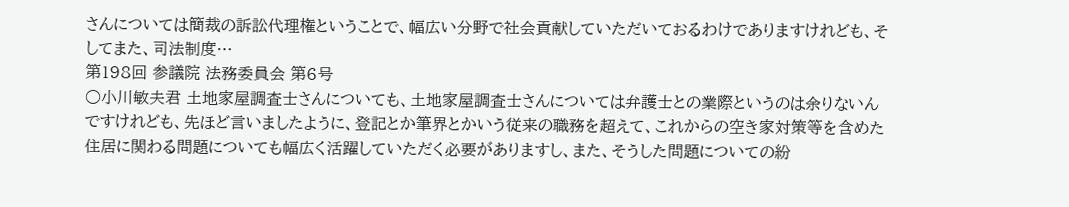さんについては簡裁の訴訟代理権ということで、幅広い分野で社会貢献していただいておるわけでありますけれども、そしてまた、司法制度…
第198回 参議院 法務委員会 第6号
○小川敏夫君 土地家屋調査士さんについても、土地家屋調査士さんについては弁護士との業際というのは余りないんですけれども、先ほど言いましたように、登記とか筆界とかいう従来の職務を超えて、これからの空き家対策等を含めた住居に関わる問題についても幅広く活躍していただく必要がありますし、また、そうした問題についての紛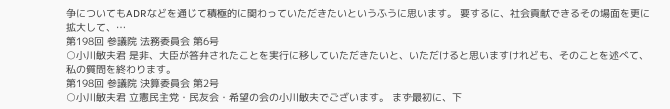争についてもADRなどを通じて積極的に関わっていただきたいというふうに思います。 要するに、社会貢献できるその場面を更に拡大して、…
第198回 参議院 法務委員会 第6号
○小川敏夫君 是非、大臣が答弁されたことを実行に移していただきたいと、いただけると思いますけれども、そのことを述べて、私の質問を終わります。
第198回 参議院 決算委員会 第2号
○小川敏夫君 立憲民主党・民友会・希望の会の小川敏夫でございます。 まず最初に、下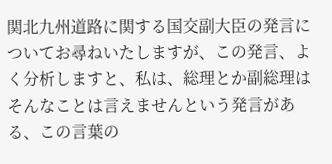関北九州道路に関する国交副大臣の発言についてお尋ねいたしますが、この発言、よく分析しますと、私は、総理とか副総理はそんなことは言えませんという発言がある、この言葉の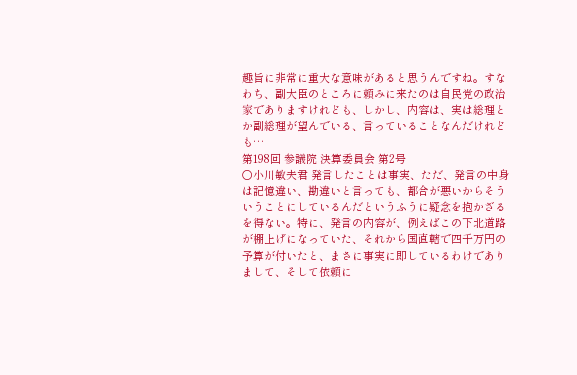趣旨に非常に重大な意味があると思うんですね。すなわち、副大臣のところに頼みに来たのは自民党の政治家でありますけれども、しかし、内容は、実は総理とか副総理が望んでいる、言っていることなんだけれども…
第198回 参議院 決算委員会 第2号
○小川敏夫君 発言したことは事実、ただ、発言の中身は記憶違い、勘違いと言っても、都合が悪いからそういうことにしているんだというふうに疑念を抱かざるを得ない。特に、発言の内容が、例えばこの下北道路が棚上げになっていた、それから国直轄で四千万円の予算が付いたと、まさに事実に即しているわけでありまして、そして依頼に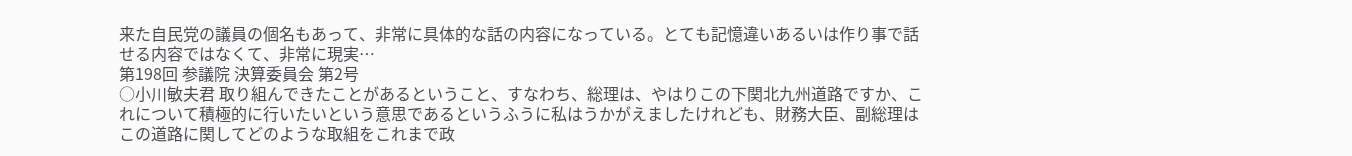来た自民党の議員の個名もあって、非常に具体的な話の内容になっている。とても記憶違いあるいは作り事で話せる内容ではなくて、非常に現実…
第198回 参議院 決算委員会 第2号
○小川敏夫君 取り組んできたことがあるということ、すなわち、総理は、やはりこの下関北九州道路ですか、これについて積極的に行いたいという意思であるというふうに私はうかがえましたけれども、財務大臣、副総理はこの道路に関してどのような取組をこれまで政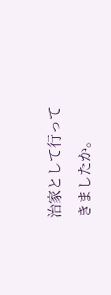治家として行ってきましたか。